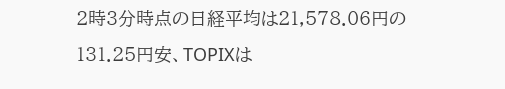2時3分時点の日経平均は21,578.06円の131.25円安、TOPIXは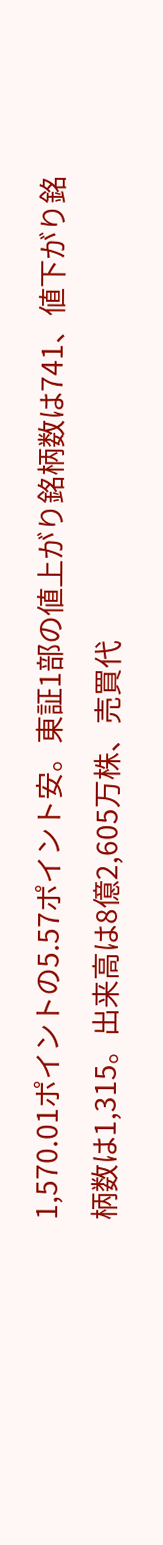1,570.01ポイントの5.57ポイント安。東証1部の値上がり銘柄数は741、値下がり銘柄数は1,315。出来高は8億2,605万株、売買代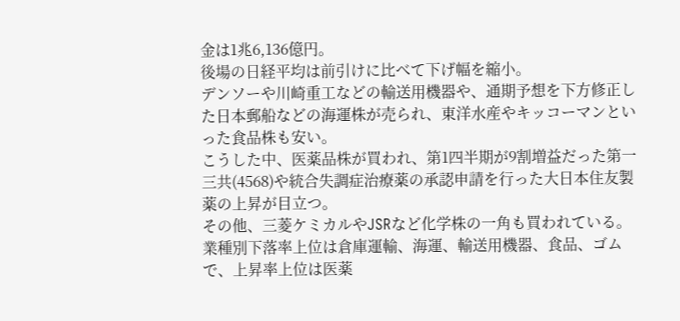金は1兆6,136億円。
後場の日経平均は前引けに比べて下げ幅を縮小。
デンソーや川崎重工などの輸送用機器や、通期予想を下方修正した日本郵船などの海運株が売られ、東洋水産やキッコーマンといった食品株も安い。
こうした中、医薬品株が買われ、第1四半期が9割増益だった第一三共(4568)や統合失調症治療薬の承認申請を行った大日本住友製薬の上昇が目立つ。
その他、三菱ケミカルやJSRなど化学株の一角も買われている。
業種別下落率上位は倉庫運輸、海運、輸送用機器、食品、ゴムで、上昇率上位は医薬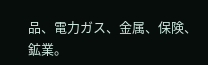品、電力ガス、金属、保険、鉱業。